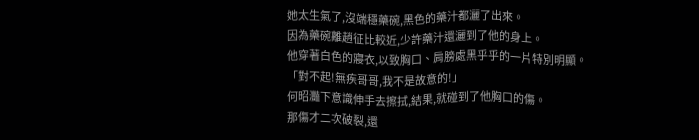她太生氣了,沒端穩藥碗,黑色的藥汁都灑了出來。
因為藥碗離趙征比較近,少許藥汁還灑到了他的身上。
他穿著白色的寢衣,以致胸口、肩膀處黑乎乎的一片特別明顯。
「對不起!無疾哥哥,我不是故意的!」
何昭灩下意識伸手去擦拭,結果,就碰到了他胸口的傷。
那傷才二次破裂,還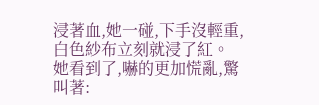浸著血,她一碰,下手沒輕重,白色紗布立刻就浸了紅。
她看到了,嚇的更加慌亂,驚叫著: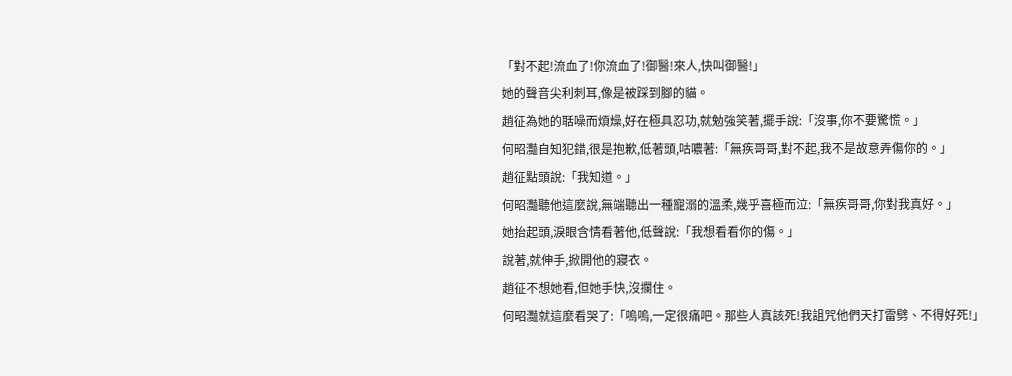「對不起!流血了!你流血了!御醫!來人,快叫御醫!」
她的聲音尖利刺耳,像是被踩到腳的貓。
趙征為她的聒噪而煩燥,好在極具忍功,就勉強笑著,擺手說:「沒事,你不要驚慌。」
何昭灩自知犯錯,很是抱歉,低著頭,咕噥著:「無疾哥哥,對不起,我不是故意弄傷你的。」
趙征點頭說:「我知道。」
何昭灩聽他這麼說,無端聽出一種寵溺的溫柔,幾乎喜極而泣:「無疾哥哥,你對我真好。」
她抬起頭,淚眼含情看著他,低聲說:「我想看看你的傷。」
說著,就伸手,掀開他的寢衣。
趙征不想她看,但她手快,沒攔住。
何昭灩就這麼看哭了:「嗚嗚,一定很痛吧。那些人真該死!我詛咒他們天打雷劈、不得好死!」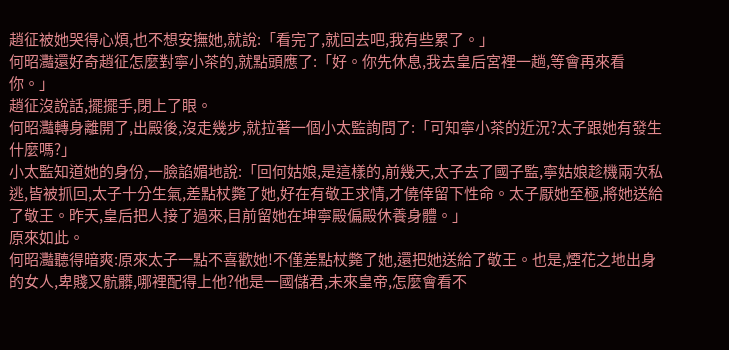趙征被她哭得心煩,也不想安撫她,就說:「看完了,就回去吧,我有些累了。」
何昭灩還好奇趙征怎麼對寧小茶的,就點頭應了:「好。你先休息,我去皇后宮裡一趟,等會再來看你。」
趙征沒說話,擺擺手,閉上了眼。
何昭灩轉身離開了,出殿後,沒走幾步,就拉著一個小太監詢問了:「可知寧小茶的近況?太子跟她有發生什麼嗎?」
小太監知道她的身份,一臉諂媚地說:「回何姑娘,是這樣的,前幾天,太子去了國子監,寧姑娘趁機兩次私逃,皆被抓回,太子十分生氣,差點杖斃了她,好在有敬王求情,才僥倖留下性命。太子厭她至極,將她送給了敬王。昨天,皇后把人接了過來,目前留她在坤寧殿偏殿休養身體。」
原來如此。
何昭灩聽得暗爽:原來太子一點不喜歡她!不僅差點杖斃了她,還把她送給了敬王。也是,煙花之地出身的女人,卑賤又骯髒,哪裡配得上他?他是一國儲君,未來皇帝,怎麼會看不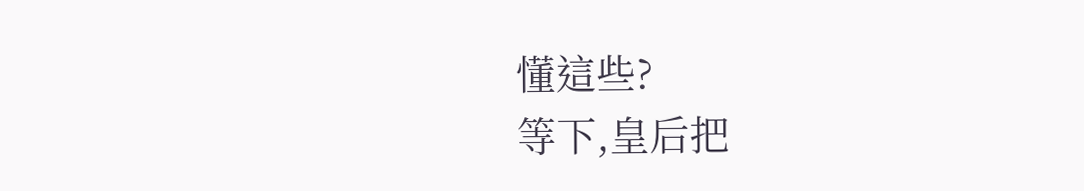懂這些?
等下,皇后把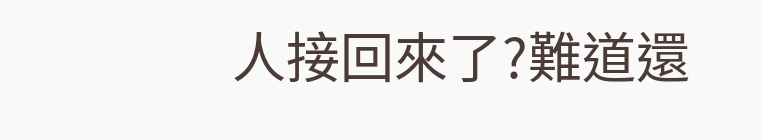人接回來了?難道還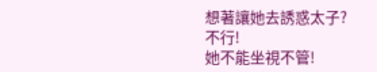想著讓她去誘惑太子?
不行!
她不能坐視不管!